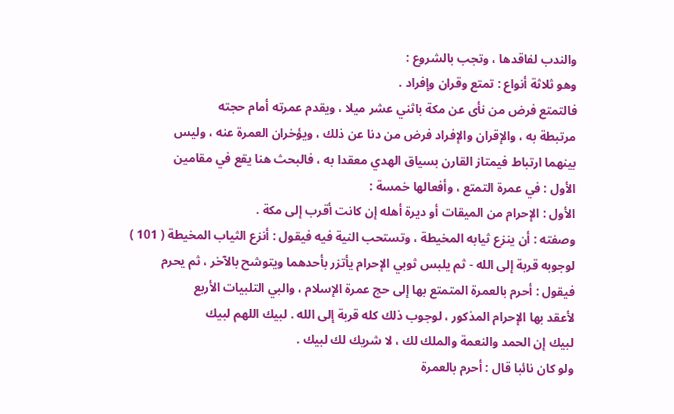والندب لفاقدها ، وتجب بالشروع :
وهو ثلاثة أنواع : تمتع وقران وإفراد .
فالتمتع فرض من نأى عن مكة باثني عشر ميلا ، ويقدم عمرته أمام حجته
مرتبطة به ، والإقران والإفراد فرض من دنا عن ذلك ، ويؤخران العمرة عنه ، وليس
بينهما ارتباط فيمتاز القارن بسياق الهدي معقدا به ، فالبحث هنا يقع في مقامين
الأول : في عمرة التمتع ، وأفعالها خمسة :
الأول : الإحرام من الميقات أو ديرة أهله إن كانت أقرب إلى مكة .
وصفته : أن ينزع ثيابه المخيطة ، وتستحب النية فيه فيقول : أنزع الثياب المخيطة ( 101 )
لوجوبه قربة إلى الله - ثم يلبس ثوبي الإحرام يأتزر بأحدهما ويتوشح بالآخر ، ثم يحرم
فيقول : أحرم بالعمرة المتمتع بها إلى حج عمرة الإسلام ، والبي التلبيات الأربع
لأعقد بها الإحرام المذكور ، لوجوب ذلك كله قربة إلى الله . لبيك اللهم لبيك
لبيك إن الحمد والنعمة والملك لك ، لا شريك لك لبيك .
ولو كان نائبا قال : أحرم بالعمرة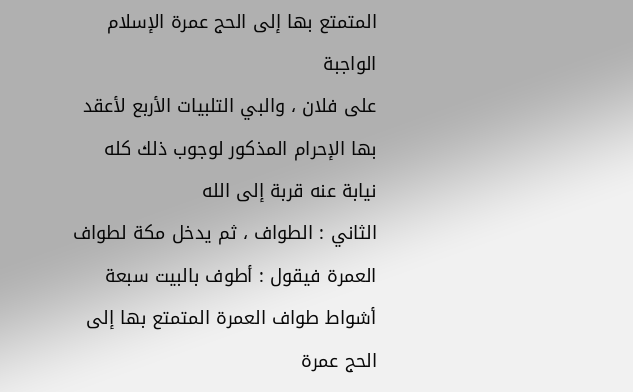المتمتع بها إلى الحج عمرة الإسلام الواجبة
على فلان ، والبي التلبيات الأربع لأعقد بها الإحرام المذكور لوجوب ذلك كله
نيابة عنه قربة إلى الله
الثاني : الطواف ، ثم يدخل مكة لطواف العمرة فيقول : أطوف بالبيت سبعة
أشواط طواف العمرة المتمتع بها إلى الحج عمرة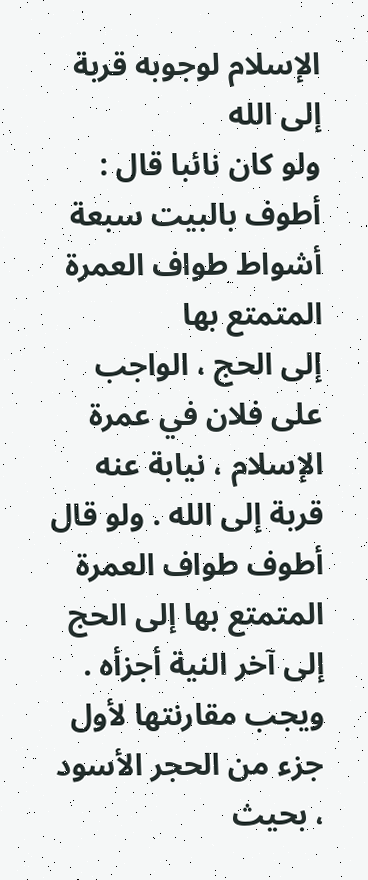الإسلام لوجوبه قربة إلى الله
ولو كان نائبا قال : أطوف بالبيت سبعة أشواط طواف العمرة المتمتع بها
إلى الحج ، الواجب على فلان في عمرة الإسلام ، نيابة عنه قربة إلى الله . ولو قال
أطوف طواف العمرة المتمتع بها إلى الحج إلى آخر النية أجزأه .
ويجب مقارنتها لأول جزء من الحجر الأسود ، بحيث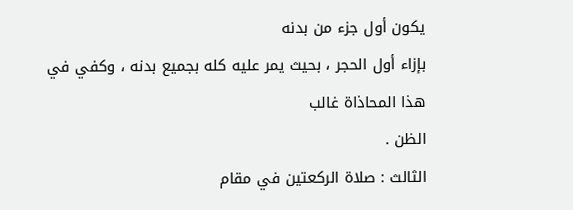يكون أول جزء من بدنه
بإزاء أول الحجر ، بحيث يمر عليه كله بجميع بدنه ، وكفي في هذا المحاذاة غالب
الظن .
الثالث : صلاة الركعتين في مقام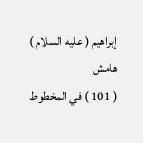إبراهيم ( عليه السلام )
هامش
( 101 ) في المخطوط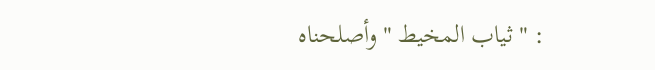: " ثياب المخيط " وأصلحناه